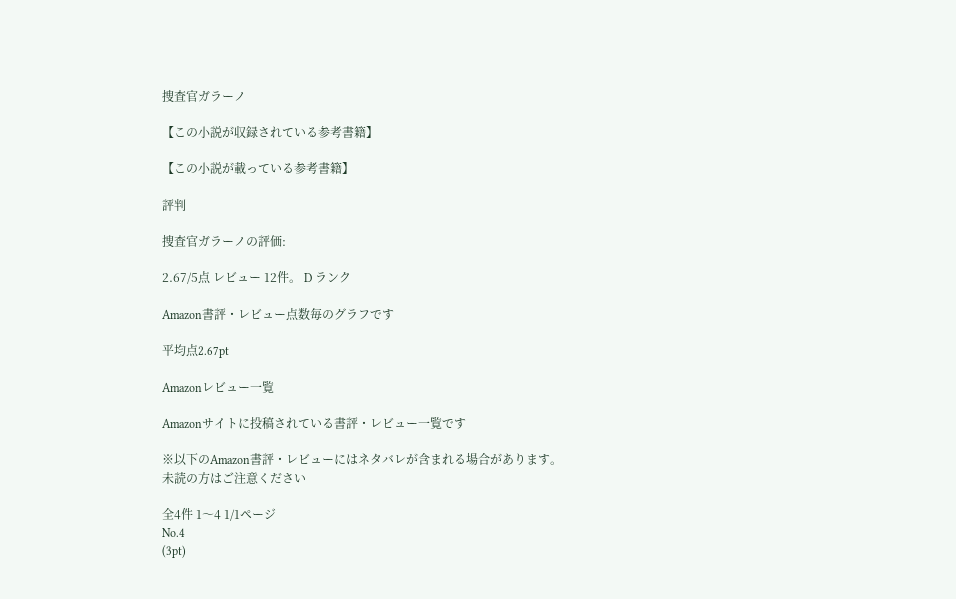捜査官ガラーノ

【この小説が収録されている参考書籍】

【この小説が載っている参考書籍】

評判

捜査官ガラーノの評価:

2.67/5点 レビュー 12件。 D ランク

Amazon書評・レビュー点数毎のグラフです

平均点2.67pt

Amazonレビュー一覧

Amazonサイトに投稿されている書評・レビュー一覧です

※以下のAmazon書評・レビューにはネタバレが含まれる場合があります。
未読の方はご注意ください

全4件 1〜4 1/1ページ
No.4
(3pt)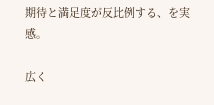期待と満足度が反比例する、を実感。

広く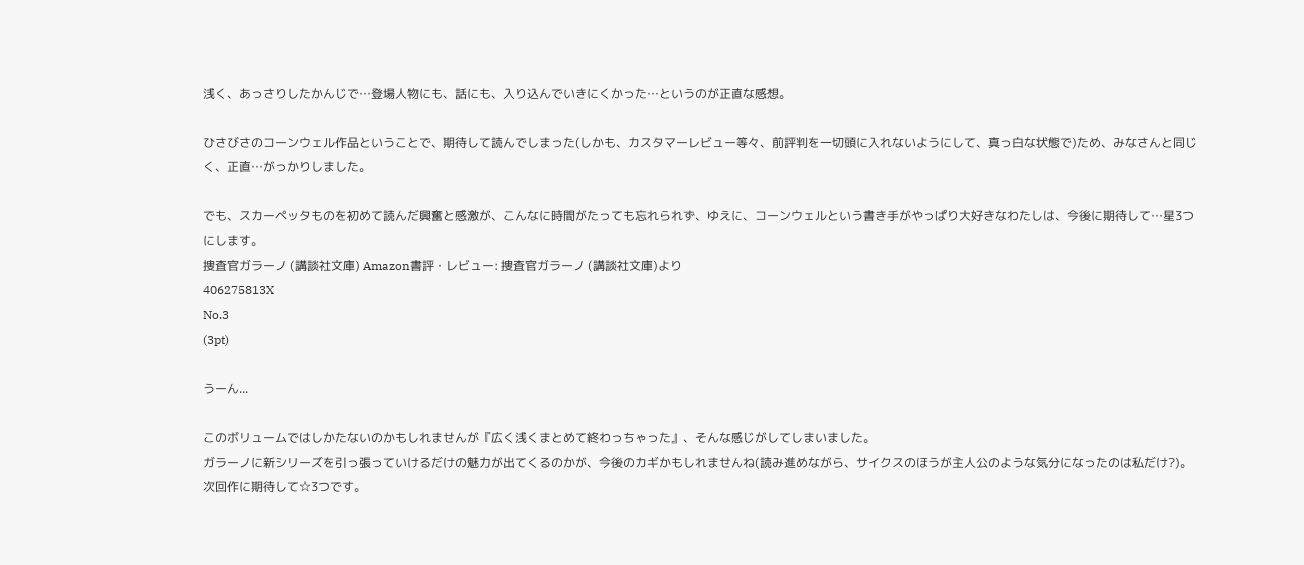浅く、あっさりしたかんじで…登場人物にも、話にも、入り込んでいきにくかった…というのが正直な感想。

ひさびさのコーンウェル作品ということで、期待して読んでしまった(しかも、カスタマーレビュー等々、前評判を一切頭に入れないようにして、真っ白な状態で)ため、みなさんと同じく、正直…がっかりしました。

でも、スカーペッタものを初めて読んだ興奮と感激が、こんなに時間がたっても忘れられず、ゆえに、コーンウェルという書き手がやっぱり大好きなわたしは、今後に期待して…星3つにします。
捜査官ガラーノ (講談社文庫) Amazon書評・レビュー: 捜査官ガラーノ (講談社文庫)より
406275813X
No.3
(3pt)

うーん...

このボリュームではしかたないのかもしれませんが『広く浅くまとめて終わっちゃった』、そんな感じがしてしまいました。
ガラーノに新シリーズを引っ張っていけるだけの魅力が出てくるのかが、今後のカギかもしれませんね(読み進めながら、サイクスのほうが主人公のような気分になったのは私だけ?)。
次回作に期待して☆3つです。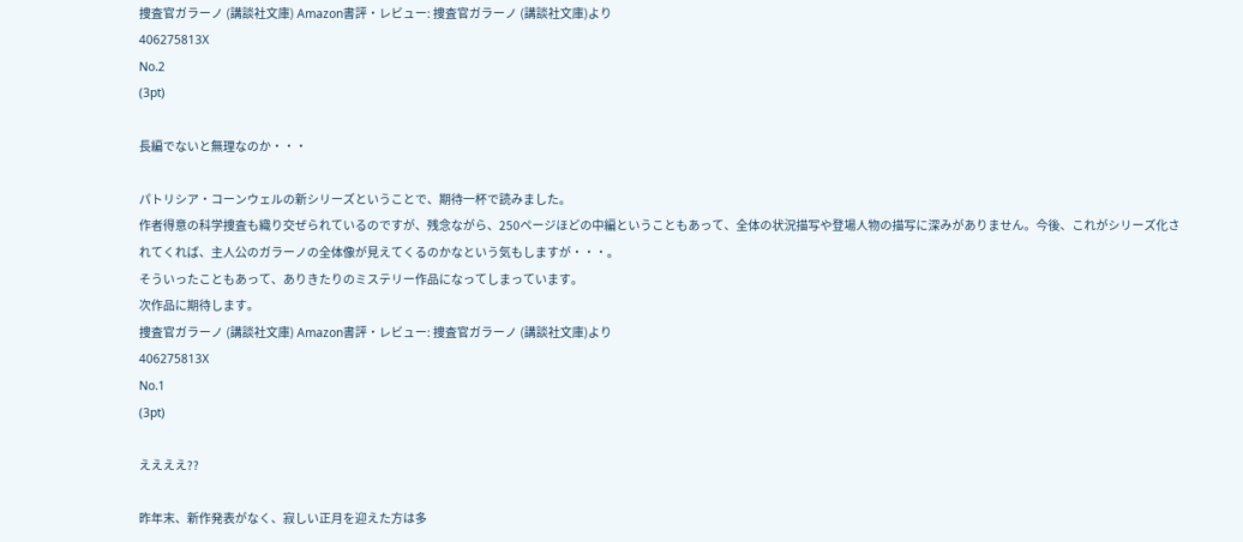捜査官ガラーノ (講談社文庫) Amazon書評・レビュー: 捜査官ガラーノ (講談社文庫)より
406275813X
No.2
(3pt)

長編でないと無理なのか・・・

パトリシア・コーンウェルの新シリーズということで、期待一杯で読みました。
作者得意の科学捜査も織り交ぜられているのですが、残念ながら、250ページほどの中編ということもあって、全体の状況描写や登場人物の描写に深みがありません。今後、これがシリーズ化されてくれば、主人公のガラーノの全体像が見えてくるのかなという気もしますが・・・。
そういったこともあって、ありきたりのミステリー作品になってしまっています。
次作品に期待します。
捜査官ガラーノ (講談社文庫) Amazon書評・レビュー: 捜査官ガラーノ (講談社文庫)より
406275813X
No.1
(3pt)

ええええ??

昨年末、新作発表がなく、寂しい正月を迎えた方は多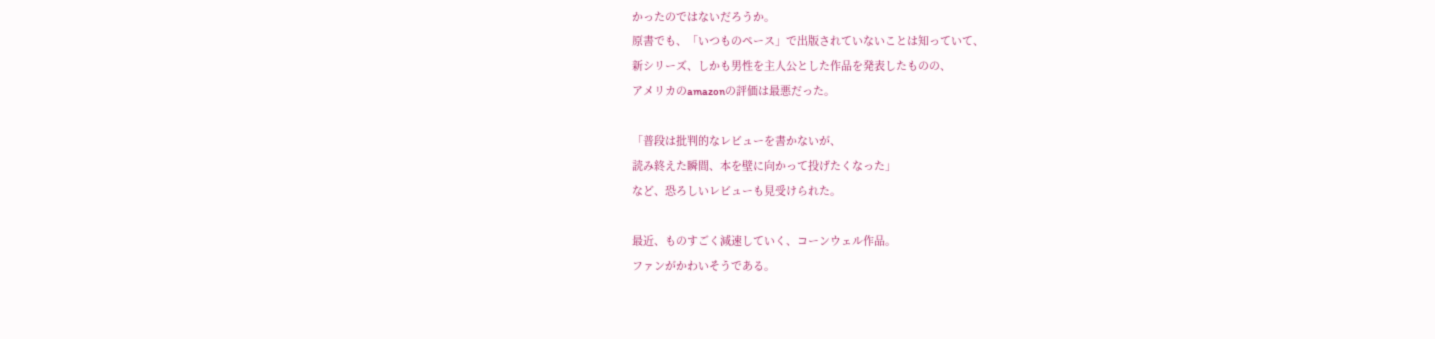かったのではないだろうか。
原書でも、「いつものペース」で出版されていないことは知っていて、
新シリーズ、しかも男性を主人公とした作品を発表したものの、
アメリカのamazonの評価は最悪だった。

「普段は批判的なレビューを書かないが、
読み終えた瞬間、本を壁に向かって投げたくなった」
など、恐ろしいレビューも見受けられた。

最近、ものすごく減速していく、コーンウェル作品。
ファンがかわいそうである。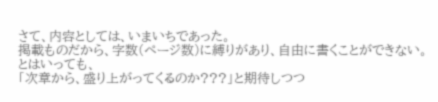さて、内容としては、いまいちであった。
掲載ものだから、字数(ページ数)に縛りがあり、自由に書くことができない。
とはいっても、
「次章から、盛り上がってくるのか???」と期待しつつ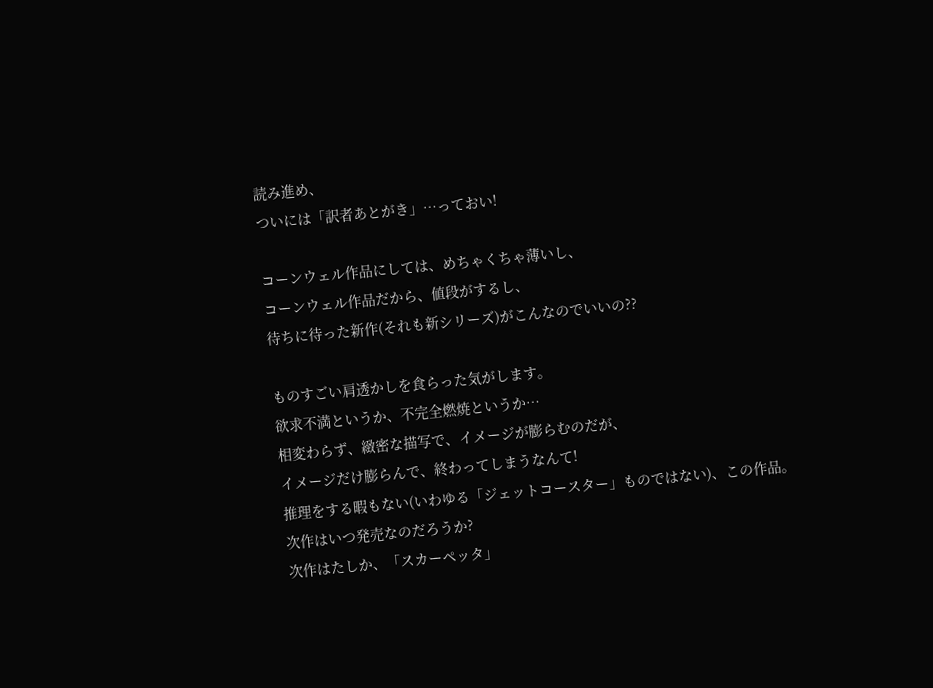読み進め、
ついには「訳者あとがき」…っておい!

コーンウェル作品にしては、めちゃくちゃ薄いし、
コーンウェル作品だから、値段がするし、
待ちに待った新作(それも新シリーズ)がこんなのでいいの??

ものすごい肩透かしを食らった気がします。
欲求不満というか、不完全燃焼というか…
相変わらず、緻密な描写で、イメージが膨らむのだが、
イメージだけ膨らんで、終わってしまうなんて!
推理をする暇もない(いわゆる「ジェットコースター」ものではない)、この作品。
次作はいつ発売なのだろうか?
次作はたしか、「スカーペッタ」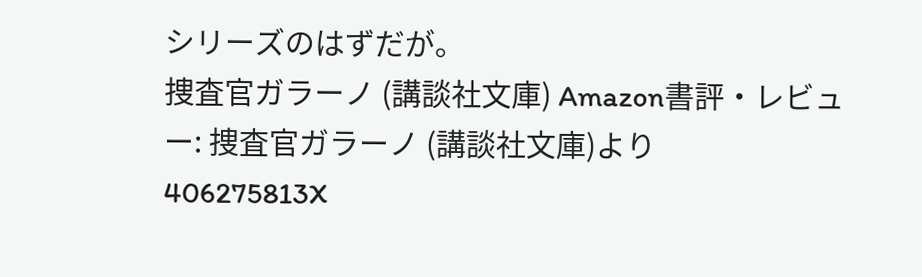シリーズのはずだが。
捜査官ガラーノ (講談社文庫) Amazon書評・レビュー: 捜査官ガラーノ (講談社文庫)より
406275813X